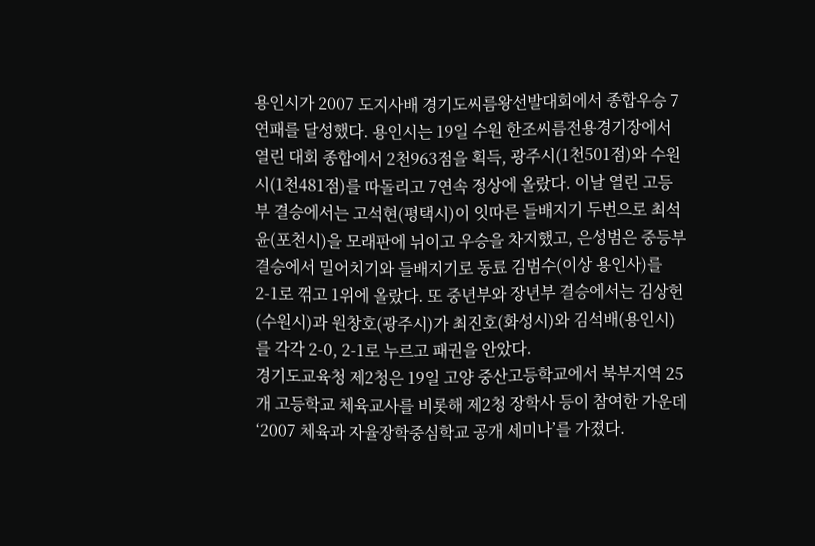용인시가 2007 도지사배 경기도씨름왕선발대회에서 종합우승 7연패를 달성했다. 용인시는 19일 수원 한조씨름전용경기장에서 열린 대회 종합에서 2천963점을 획득, 광주시(1천501점)와 수원시(1천481점)를 따돌리고 7연속 정상에 올랐다. 이날 열린 고등부 결승에서는 고석현(평택시)이 잇따른 들배지기 두번으로 최석윤(포천시)을 모래판에 뉘이고 우승을 차지했고, 은성범은 중등부 결승에서 밀어치기와 들배지기로 동료 김범수(이상 용인사)를 2-1로 꺾고 1위에 올랐다. 또 중년부와 장년부 결승에서는 김상헌(수원시)과 원창호(광주시)가 최진호(화성시)와 김석배(용인시)를 각각 2-0, 2-1로 누르고 패권을 안았다.
경기도교육청 제2청은 19일 고양 중산고등학교에서 북부지역 25개 고등학교 체육교사를 비롯해 제2청 장학사 등이 참여한 가운데 ‘2007 체육과 자율장학중심학교 공개 세미나’를 가졌다.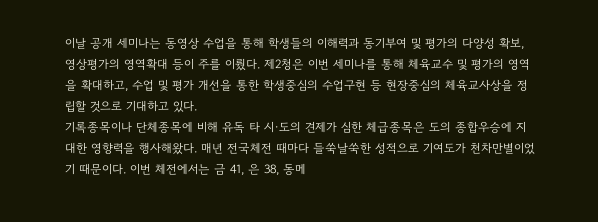이날 공개 세미나는 동영상 수업을 통해 학생들의 이해력과 동기부여 및 평가의 다양성 확보, 영상평가의 영역확대 등이 주를 이뤘다. 제2청은 이번 세미나를 통해 체육교수 및 평가의 영역을 확대하고, 수업 및 평가 개선을 통한 학생중심의 수업구현 등 현장중심의 체육교사상을 정립할 것으로 기대하고 있다.
기록종목이나 단체종목에 비해 유독 타 시·도의 견제가 심한 체급종목은 도의 종합우승에 지대한 영향력을 행사해왔다. 매년 전국체전 때마다 들쑥날쑥한 성적으로 기여도가 천차만별이었기 때문이다. 이번 체전에서는 금 41, 은 38, 동메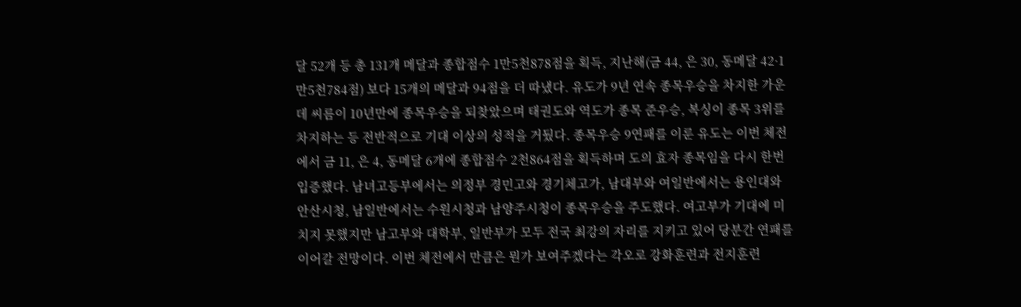달 52개 등 총 131개 메달과 종합점수 1만5천878점을 획득, 지난해(금 44, 은 30, 동메달 42·1만5천784점) 보다 15개의 메달과 94점을 더 따냈다. 유도가 9년 연속 종목우승을 차지한 가운데 씨름이 10년만에 종목우승을 되찾았으며 태권도와 역도가 종목 준우승, 복싱이 종목 3위를 차지하는 등 전반적으로 기대 이상의 성적을 거뒀다. 종목우승 9연패를 이룬 유도는 이번 체전에서 금 11, 은 4, 동메달 6개에 종합점수 2천864점을 획득하며 도의 효자 종목임을 다시 한번 입증했다. 남녀고등부에서는 의정부 경민고와 경기체고가, 남대부와 여일반에서는 용인대와 안산시청, 남일반에서는 수원시청과 남양주시청이 종목우승을 주도했다. 여고부가 기대에 미치지 못했지만 남고부와 대학부, 일반부가 모두 전국 최강의 자리를 지키고 있어 당분간 연패를 이어갈 전망이다. 이번 체전에서 만큼은 뭔가 보여주겠다는 각오로 강화훈련과 전지훈련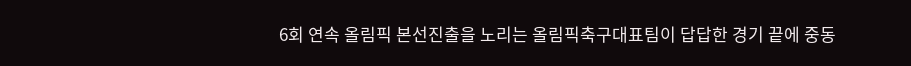6회 연속 올림픽 본선진출을 노리는 올림픽축구대표팀이 답답한 경기 끝에 중동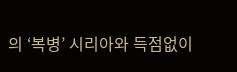의 ‘복병’ 시리아와 득점없이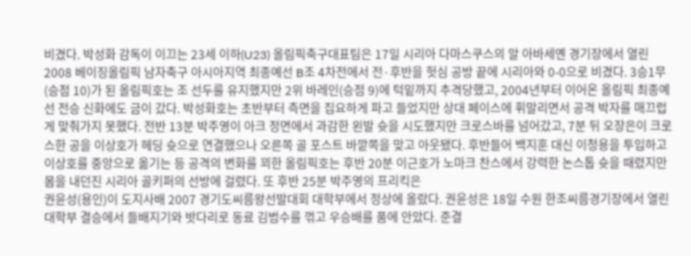비겼다. 박성화 감독이 이끄는 23세 이하(U23) 올림픽축구대표팀은 17일 시리아 다마스쿠스의 알 아바세옌 경기장에서 열린 2008 베이징올림픽 남자축구 아시아지역 최종예선 B조 4차전에서 전·후반을 헛심 공방 끝에 시리아와 0-0으로 비겼다. 3승1무(승점 10)가 된 올림픽호는 조 선두를 유지했지만 2위 바레인(승점 9)에 턱밑까지 추격당했고, 2004년부터 이어온 올림픽 최종예선 전승 신화에도 금이 갔다. 박성화호는 초반부터 측면을 집요하게 파고 들었지만 상대 페이스에 휘말리면서 공격 박자를 매끄럽게 맞춰가지 못했다. 전반 13분 박주영이 아크 정면에서 과감한 왼발 슛을 시도했지만 크로스바를 넘어갔고, 7분 뒤 오장은이 크로스한 공을 이상호가 헤딩 슛으로 연결했으나 오른쪽 골 포스트 바깥쪽을 맞고 아웃됐다. 후반들어 백지훈 대신 이청용을 투입하고 이상호를 중앙으로 옮기는 등 공격의 변화를 꾀한 올림픽호는 후반 20분 이근호가 노마크 찬스에서 강력한 논스톱 슛을 때렸지만 몸을 내던진 시리아 골키퍼의 선방에 걸렸다. 또 후반 25분 박주영의 프리킥은
권윤성(용인)이 도지사배 2007 경기도씨름왕선발대회 대학부에서 정상에 올랐다. 권윤성은 18일 수원 한조씨름경기장에서 열린 대학부 결승에서 들배지기와 밧다리로 동료 김범수를 꺾고 우승배를 품에 안았다. 준결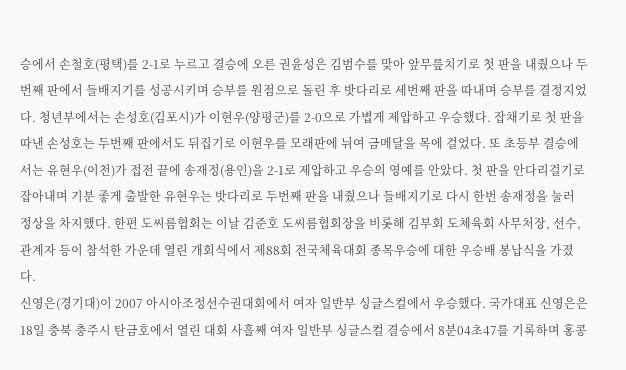승에서 손철호(평택)를 2-1로 누르고 결승에 오른 권윤성은 김범수를 맞아 앞무릎치기로 첫 판을 내줬으나 두번째 판에서 들배지기를 성공시키며 승부를 원점으로 돌린 후 밧다리로 세번째 판을 따내며 승부를 결정지었다. 청년부에서는 손성호(김포시)가 이현우(양평군)를 2-0으로 가볍게 제압하고 우승했다. 잡채기로 첫 판을 따낸 손성호는 두번째 판에서도 뒤집기로 이현우를 모래판에 뉘여 금메달을 목에 걸었다. 또 초등부 결승에서는 유현우(이천)가 접전 끝에 송재정(용인)을 2-1로 제압하고 우승의 영예를 안았다. 첫 판을 안다리걸기로 잡아내며 기분 좋게 출발한 유현우는 밧다리로 두번째 판을 내줬으나 들배지기로 다시 한번 송재정을 눌러 정상을 차지했다. 한편 도씨름협회는 이날 김준호 도씨름협회장을 비롯해 김부회 도체육회 사무처장, 선수, 관계자 등이 참석한 가운데 열린 개회식에서 제88회 전국체육대회 종목우승에 대한 우승배 봉납식을 가졌다.
신영은(경기대)이 2007 아시아조정선수권대회에서 여자 일반부 싱글스컬에서 우승했다. 국가대표 신영은은 18일 충북 충주시 탄금호에서 열린 대회 사흘째 여자 일반부 싱글스컬 결승에서 8분04초47를 기록하며 홍콩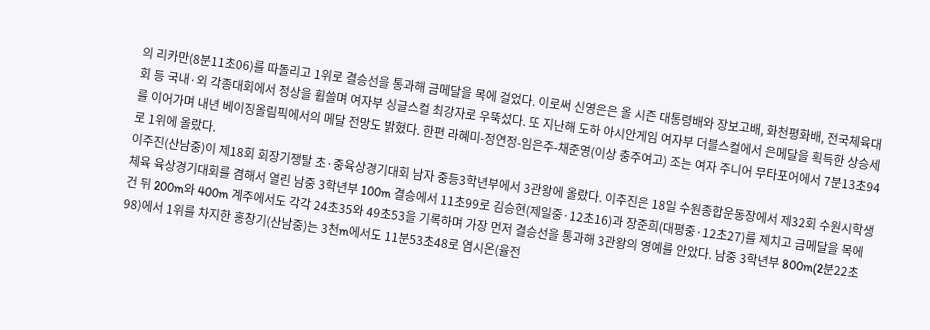의 리카만(8분11초06)를 따돌리고 1위로 결승선을 통과해 금메달을 목에 걸었다. 이로써 신영은은 올 시즌 대통령배와 장보고배, 화천평화배, 전국체육대회 등 국내·외 각종대회에서 정상을 휩쓸며 여자부 싱글스컬 최강자로 우뚝섰다. 또 지난해 도하 아시안게임 여자부 더블스컬에서 은메달을 획득한 상승세를 이어가며 내년 베이징올림픽에서의 메달 전망도 밝혔다. 한편 라혜미-정연정-임은주-채준영(이상 충주여고) 조는 여자 주니어 무타포어에서 7분13초94로 1위에 올랐다.
이주진(산남중)이 제18회 회장기쟁탈 초·중육상경기대회 남자 중등3학년부에서 3관왕에 올랐다. 이주진은 18일 수원종합운동장에서 제32회 수원시학생체육 육상경기대회를 겸해서 열린 남중 3학년부 100m 결승에서 11초99로 김승현(제일중·12초16)과 장준희(대평중·12초27)를 제치고 금메달을 목에 건 뒤 200m와 400m 계주에서도 각각 24초35와 49초53을 기록하며 가장 먼저 결승선을 통과해 3관왕의 영예를 안았다. 남중 3학년부 800m(2분22초98)에서 1위를 차지한 홍창기(산남중)는 3천m에서도 11분53초48로 염시온(율전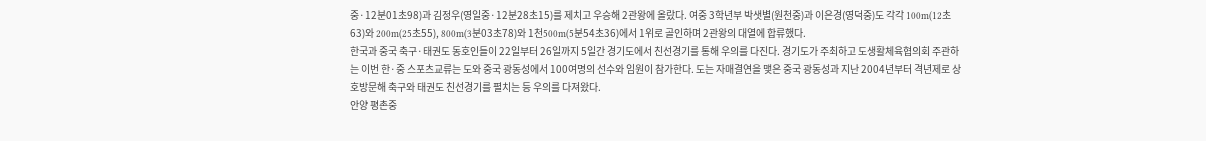중·12분01초98)과 김정우(영일중·12분28초15)를 제치고 우승해 2관왕에 올랐다. 여중 3학년부 박샛별(원천중)과 이은경(영덕중)도 각각 100m(12초63)와 200m(25초55), 800m(3분03초78)와 1천500m(5분54초36)에서 1위로 골인하며 2관왕의 대열에 합류했다.
한국과 중국 축구·태권도 동호인들이 22일부터 26일까지 5일간 경기도에서 친선경기를 통해 우의를 다진다. 경기도가 주최하고 도생활체육협의회 주관하는 이번 한·중 스포츠교류는 도와 중국 광동성에서 100여명의 선수와 임원이 참가한다. 도는 자매결연을 맺은 중국 광동성과 지난 2004년부터 격년제로 상호방문해 축구와 태권도 친선경기를 펼치는 등 우의를 다져왔다.
안양 평촌중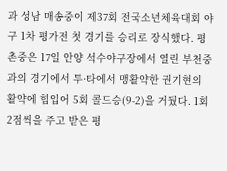과 성남 매송중이 제37회 전국소년체육대회 야구 1차 평가전 첫 경기를 승리로 장식했다. 평촌중은 17일 안양 석수야구장에서 열린 부천중과의 경기에서 투·타에서 맹활약한 권기현의 활약에 힙입어 5회 콜드승(9-2)을 거뒀다. 1회 2점씩을 주고 받은 평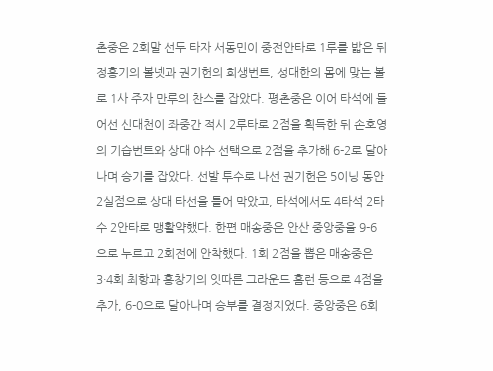촌중은 2회말 선두 타자 서동민이 중전안타로 1루를 밟은 뒤 정홍기의 볼넷과 권기헌의 희생번트, 성대한의 몸에 맞는 볼로 1사 주자 만루의 찬스를 잡았다. 평촌중은 이어 타석에 들어선 신대천이 좌중간 적시 2루타로 2점을 획득한 뒤 손호영의 기습번트와 상대 야수 선택으로 2점을 추가해 6-2로 달아나며 승기를 잡았다. 선발 투수로 나선 권기헌은 5이닝 동안 2실점으로 상대 타선을 틀어 막았고, 타석에서도 4타석 2타수 2안타로 맹활약했다. 한편 매송중은 안산 중앙중을 9-6으로 누르고 2회전에 안착했다. 1회 2점을 뽑은 매송중은 3·4회 최항과 홍창기의 잇따른 그라운드 홈런 등으로 4점을 추가, 6-0으로 달아나며 승부를 결정지었다. 중앙중은 6회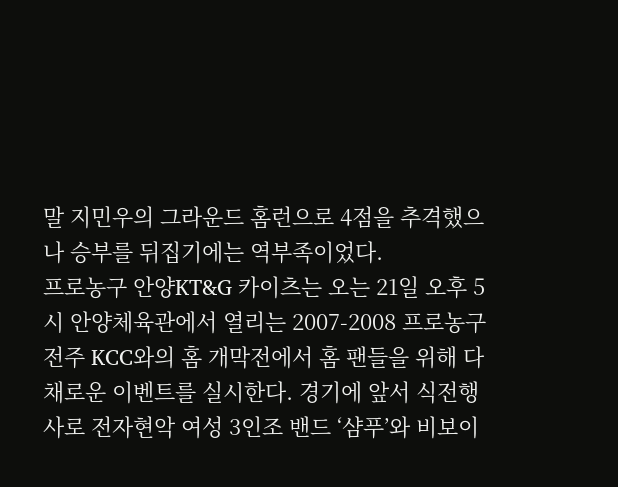말 지민우의 그라운드 홈런으로 4점을 추격했으나 승부를 뒤집기에는 역부족이었다.
프로농구 안양KT&G 카이츠는 오는 21일 오후 5시 안양체육관에서 열리는 2007-2008 프로농구 전주 KCC와의 홈 개막전에서 홈 팬들을 위해 다채로운 이벤트를 실시한다. 경기에 앞서 식전행사로 전자현악 여성 3인조 밴드 ‘샴푸’와 비보이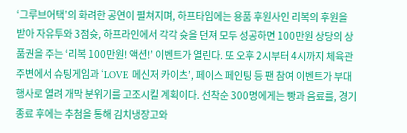‘그루브어택’의 화려한 공연이 펼쳐지며, 하프타임에는 용품 후원사인 리복의 후원을 받아 자유투와 3점슛, 하프라인에서 각각 슛을 던져 모두 성공하면 100만원 상당의 상품권을 주는 ‘리복 100만원! 액션!’ 이벤트가 열린다. 또 오후 2시부터 4시까지 체육관 주변에서 슈팅게임과 ‘LOVE 메신저 카이츠’, 페이스 페인팅 등 팬 참여 이벤트가 부대행사로 열려 개막 분위기를 고조시킬 계획이다. 선착순 300명에게는 빵과 음료를, 경기 종료 후에는 추첨을 통해 김치냉장고와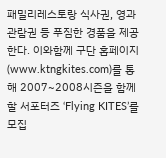패밀리레스토랑 식사권, 영과관람권 등 푸짐한 경품을 제공한다. 이와함께 구단 홈페이지(www.ktngkites.com)를 통해 2007~2008시즌을 함께할 서포터즈 ‘Flying KITES’를 모집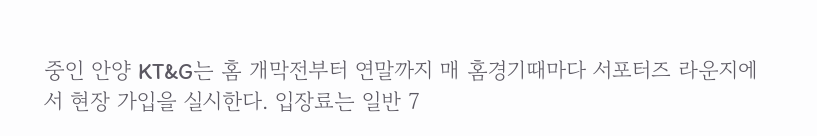중인 안양 KT&G는 홈 개막전부터 연말까지 매 홈경기때마다 서포터즈 라운지에서 현장 가입을 실시한다. 입장료는 일반 7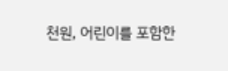천원, 어린이를 포함한